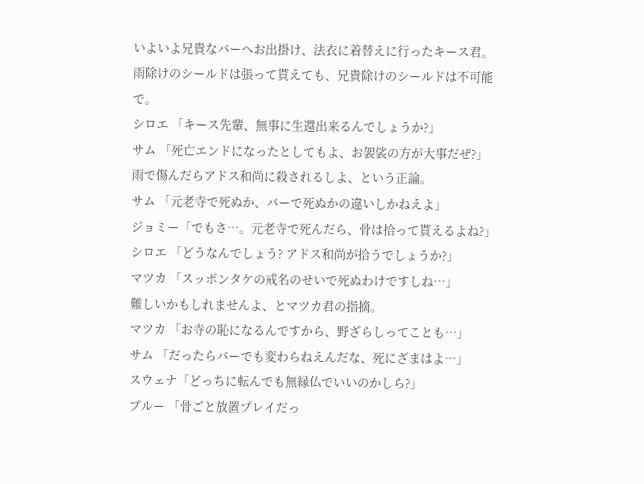いよいよ兄貴なバーへお出掛け、法衣に着替えに行ったキース君。
雨除けのシールドは張って貰えても、兄貴除けのシールドは不可能で。
シロエ 「キース先輩、無事に生還出来るんでしょうか?」
サム 「死亡エンドになったとしてもよ、お袈裟の方が大事だぜ?」
雨で傷んだらアドス和尚に殺されるしよ、という正論。
サム 「元老寺で死ぬか、バーで死ぬかの違いしかねえよ」
ジョミー「でもさ…。元老寺で死んだら、骨は拾って貰えるよね?」
シロエ 「どうなんでしょう? アドス和尚が拾うでしょうか?」
マツカ 「スッポンタケの戒名のせいで死ぬわけですしね…」
難しいかもしれませんよ、とマツカ君の指摘。
マツカ 「お寺の恥になるんですから、野ざらしってことも…」
サム 「だったらバーでも変わらねえんだな、死にざまはよ…」
スウェナ「どっちに転んでも無縁仏でいいのかしら?」
ブルー 「骨ごと放置プレイだっ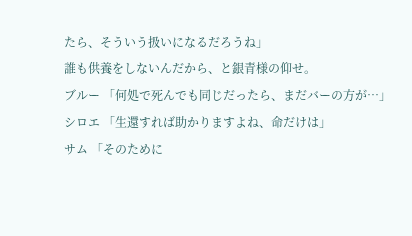たら、そういう扱いになるだろうね」
誰も供養をしないんだから、と銀青様の仰せ。
ブルー 「何処で死んでも同じだったら、まだバーの方が…」
シロエ 「生還すれば助かりますよね、命だけは」
サム 「そのために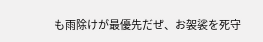も雨除けが最優先だぜ、お袈裟を死守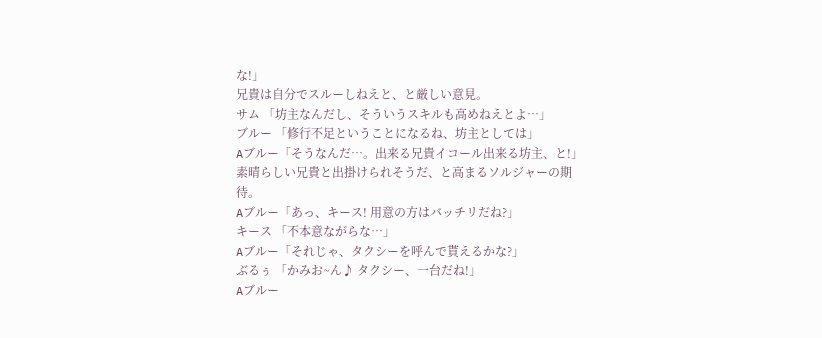な!」
兄貴は自分でスルーしねえと、と厳しい意見。
サム 「坊主なんだし、そういうスキルも高めねえとよ…」
ブルー 「修行不足ということになるね、坊主としては」
Aブルー「そうなんだ…。出来る兄貴イコール出来る坊主、と!」
素晴らしい兄貴と出掛けられそうだ、と高まるソルジャーの期待。
Aブルー「あっ、キース! 用意の方はバッチリだね?」
キース 「不本意ながらな…」
Aブルー「それじゃ、タクシーを呼んで貰えるかな?」
ぶるぅ 「かみお~ん♪ タクシー、一台だね!」
Aブルー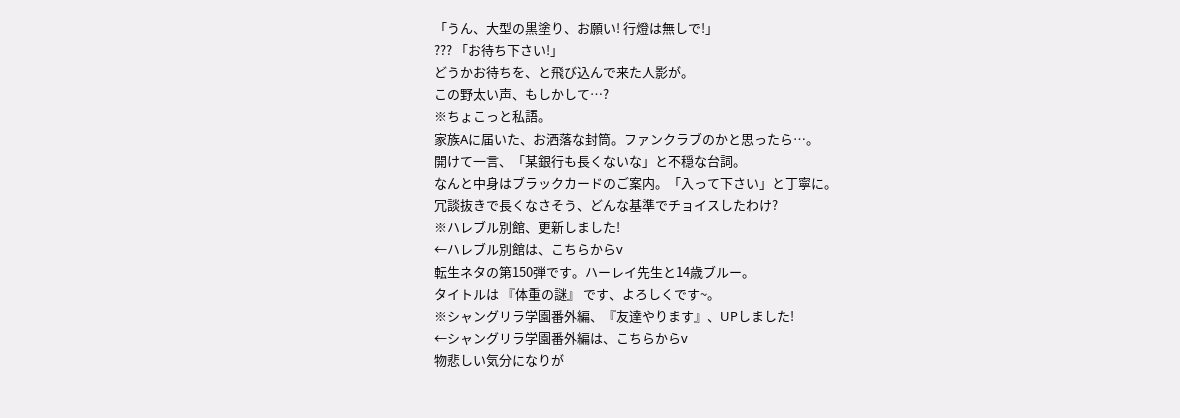「うん、大型の黒塗り、お願い! 行燈は無しで!」
??? 「お待ち下さい!」
どうかお待ちを、と飛び込んで来た人影が。
この野太い声、もしかして…?
※ちょこっと私語。
家族Aに届いた、お洒落な封筒。ファンクラブのかと思ったら…。
開けて一言、「某銀行も長くないな」と不穏な台詞。
なんと中身はブラックカードのご案内。「入って下さい」と丁寧に。
冗談抜きで長くなさそう、どんな基準でチョイスしたわけ?
※ハレブル別館、更新しました!
←ハレブル別館は、こちらからv
転生ネタの第150弾です。ハーレイ先生と14歳ブルー。
タイトルは 『体重の謎』 です、よろしくです~。
※シャングリラ学園番外編、『友達やります』、UPしました!
←シャングリラ学園番外編は、こちらからv
物悲しい気分になりが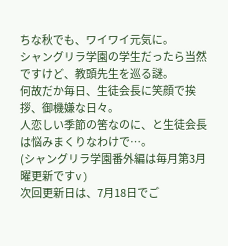ちな秋でも、ワイワイ元気に。
シャングリラ学園の学生だったら当然ですけど、教頭先生を巡る謎。
何故だか毎日、生徒会長に笑顔で挨拶、御機嫌な日々。
人恋しい季節の筈なのに、と生徒会長は悩みまくりなわけで…。
(シャングリラ学園番外編は毎月第3月曜更新ですv)
次回更新日は、7月18日でご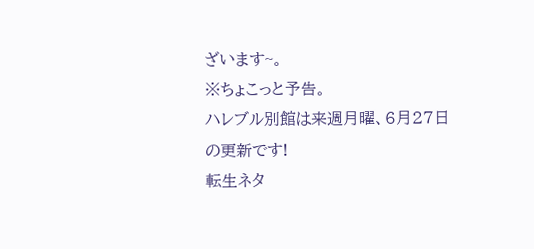ざいます~。
※ちょこっと予告。
ハレブル別館は来週月曜、6月27日の更新です!
転生ネタ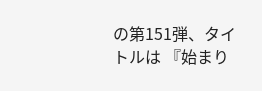の第151弾、タイトルは 『始まり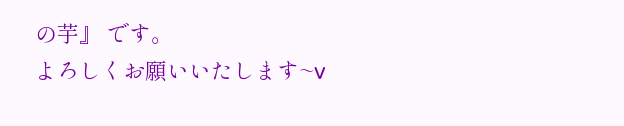の芋』 です。
よろしくお願いいたします~v